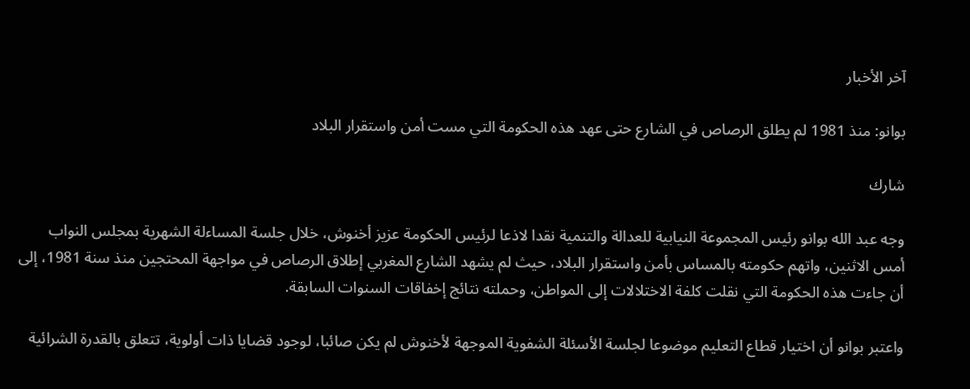آخر الأخبار

بوانو: منذ 1981 لم يطلق الرصاص في الشارع حتى عهد هذه الحكومة التي مست أمن واستقرار البلاد

شارك

وجه عبد الله بوانو رئيس المجموعة النيابية للعدالة والتنمية نقدا لاذعا لرئيس الحكومة عزيز أخنوش، خلال جلسة المساءلة الشهرية بمجلس النواب أمس الاثنين، واتهم حكومته بالمساس بأمن واستقرار البلاد، حيث لم يشهد الشارع المغربي إطلاق الرصاص في مواجهة المحتجين منذ سنة 1981، إلى أن جاءت هذه الحكومة التي نقلت كلفة الاختلالات إلى المواطن، وحملته نتائج إخفاقات السنوات السابقة.

واعتبر بوانو أن اختيار قطاع التعليم موضوعا لجلسة الأسئلة الشفوية الموجهة لأخنوش لم يكن صائبا، لوجود قضايا ذات أولوية، تتعلق بالقدرة الشرائية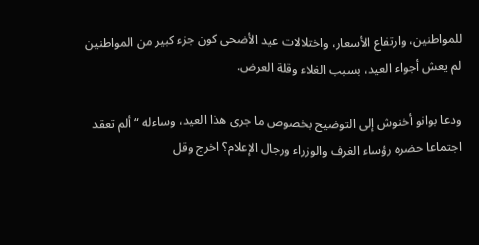للمواطنين، وارتفاع الأسعار، واختلالات عيد الأضحى كون جزء كبير من المواطنين لم يعش أجواء العيد، بسبب الغلاء وقلة العرض.

ودعا بوانو أخنوش إلى التوضيح بخصوص ما جرى هذا العيد، وساءله “ألم تعقد اجتماعا حضره رؤساء الغرف والوزراء ورجال الإعلام؟ اخرج وقل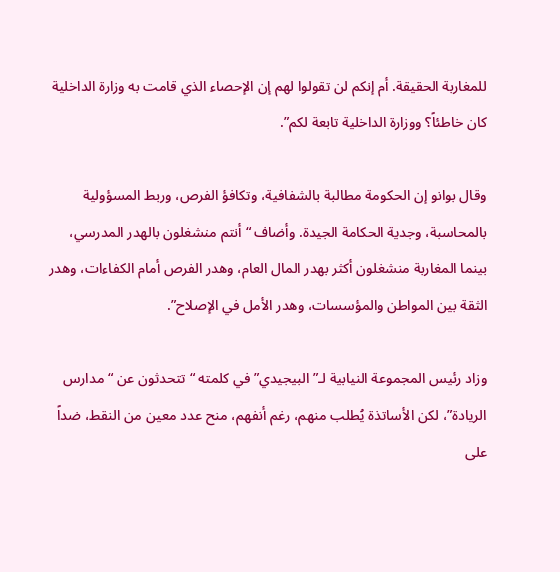للمغاربة الحقيقة. أم إنكم لن تقولوا لهم إن الإحصاء الذي قامت به وزارة الداخلية كان خاطئاً؟ ووزارة الداخلية تابعة لكم”.

وقال بوانو إن الحكومة مطالبة بالشفافية، وتكافؤ الفرص، وربط المسؤولية بالمحاسبة، وجدية الحكامة الجيدة. وأضاف “أنتم منشغلون بالهدر المدرسي، بينما المغاربة منشغلون أكثر بهدر المال العام، وهدر الفرص أمام الكفاءات، وهدر الثقة بين المواطن والمؤسسات، وهدر الأمل في الإصلاح”.

وزاد رئيس المجموعة النيابية لـ”البيجيدي” في كلمته “تتحدثون عن “مدارس الريادة”، لكن الأساتذة يُطلب منهم، رغم أنفهم، منح عدد معين من النقط، ضداً على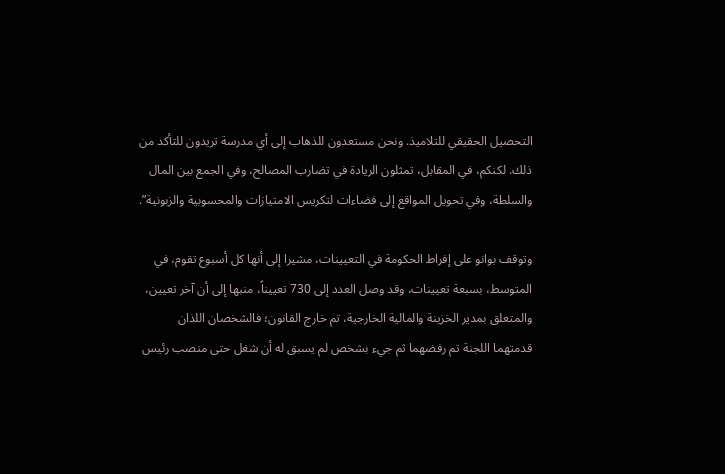التحصيل الحقيقي للتلاميذ. ونحن مستعدون للذهاب إلى أي مدرسة تريدون للتأكد من ذلك. لكنكم، في المقابل، تمثلون الريادة في تضارب المصالح، وفي الجمع بين المال والسلطة، وفي تحويل المواقع إلى فضاءات لتكريس الامتيازات والمحسوبية والزبونية”.

وتوقف بوانو على إفراط الحكومة في التعيينات، مشيرا إلى أنها كل أسبوع تقوم، في المتوسط، بسبعة تعيينات، وقد وصل العدد إلى 730 تعييناً، منبها إلى أن آخر تعيين، والمتعلق بمدير الخزينة والمالية الخارجية، تم خارج القانون؛ فالشخصان اللذان قدمتهما اللجنة تم رفضهما ثم جيء بشخص لم يسبق له أن شغل حتى منصب رئيس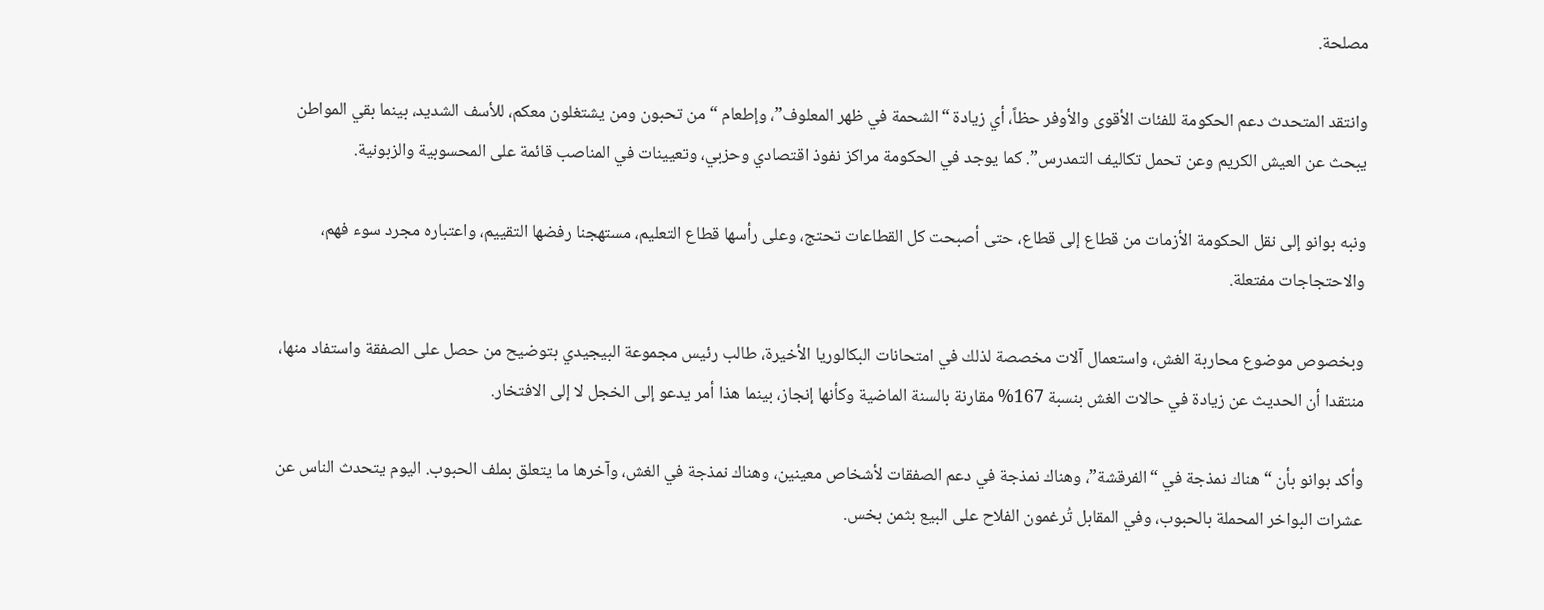مصلحة.

وانتقد المتحدث دعم الحكومة للفئات الأقوى والأوفر حظاً، أي زيادة “الشحمة في ظهر المعلوف”، وإطعام “من تحبون ومن يشتغلون معكم، للأسف الشديد، بينما بقي المواطن يبحث عن العيش الكريم وعن تحمل تكاليف التمدرس”. كما يوجد في الحكومة مراكز نفوذ اقتصادي وحزبي، وتعيينات في المناصب قائمة على المحسوبية والزبونية.

ونبه بوانو إلى نقل الحكومة الأزمات من قطاع إلى قطاع، حتى أصبحت كل القطاعات تحتج، وعلى رأسها قطاع التعليم، مستهجنا رفضها التقييم، واعتباره مجرد سوء فهم، والاحتجاجات مفتعلة.

وبخصوص موضوع محاربة الغش، واستعمال آلات مخصصة لذلك في امتحانات البكالوريا الأخيرة، طالب رئيس مجموعة البيجيدي بتوضيح من حصل على الصفقة واستفاد منها، منتقدا أن الحديث عن زيادة في حالات الغش بنسبة 167% مقارنة بالسنة الماضية وكأنها إنجاز، بينما هذا أمر يدعو إلى الخجل لا إلى الافتخار.

وأكد بوانو بأن “هناك نمذجة في “الفرقشة”، وهناك نمذجة في دعم الصفقات لأشخاص معينين، وهناك نمذجة في الغش، وآخرها ما يتعلق بملف الحبوب. اليوم يتحدث الناس عن عشرات البواخر المحملة بالحبوب، وفي المقابل تُرغمون الفلاح على البيع بثمن بخس.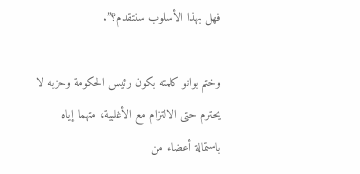فهل بهذا الأسلوب سنتقدم؟”.

وختم بوانو كلمته بكون رئيس الحكومة وحزبه لا يحترم حتى الالتزام مع الأغلبية، متهما إياه باستمالة أعضاء من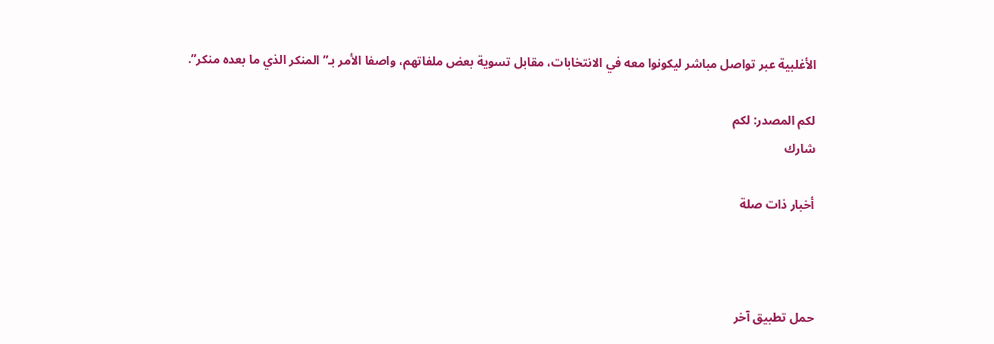الأغلبية عبر تواصل مباشر ليكونوا معه في الانتخابات، مقابل تسوية بعض ملفاتهم، واصفا الأمر بـ”المنكر الذي ما بعده منكر”.

لكم المصدر: لكم
شارك

أخبار ذات صلة



حمل تطبيق آخر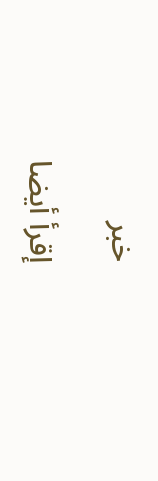خبر

إقرأ أيضا